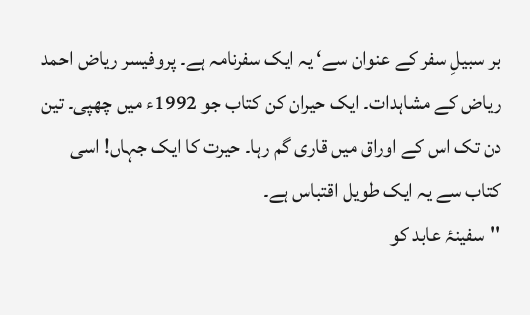بر سبیلِ سفر کے عنوان سے‘ یہ ایک سفرنامہ ہے۔ پروفیسر ریاض احمد ریاض کے مشاہدات۔ ایک حیران کن کتاب جو 1992ء میں چھپی۔ تین دن تک اس کے اوراق میں قاری گم رہا۔ حیرت کا ایک جہاں! اسی کتاب سے یہ ایک طویل اقتباس ہے۔
''سفینۂ عابد کو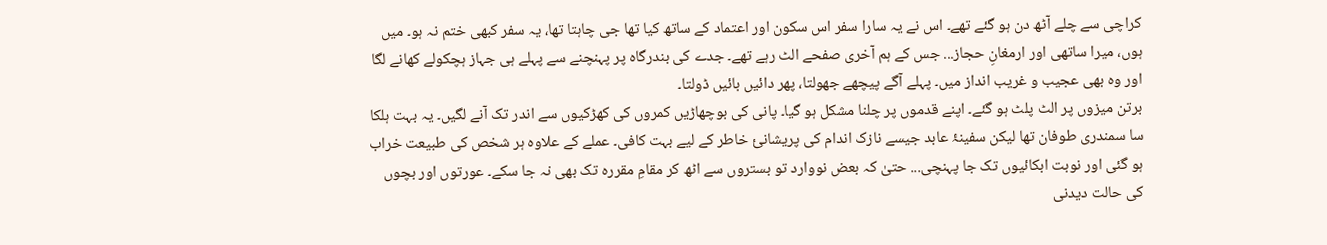کراچی سے چلے آٹھ دن ہو گئے تھے۔ اس نے یہ سارا سفر اس سکون اور اعتماد کے ساتھ کیا تھا جی چاہتا تھا، یہ سفر کبھی ختم نہ ہو۔ میں ہوں، میرا ساتھی اور ارمغانِ حجاز... جس کے ہم آخری صفحے الٹ رہے تھے۔ جدے کی بندرگاہ پر پہنچنے سے پہلے ہی جہاز ہچکولے کھانے لگا اور وہ بھی عجیب و غریب انداز میں۔ پہلے آگے پیچھے جھولتا، پھر دائیں بائیں ڈولتا۔
برتن میزوں پر الٹ پلٹ ہو گئے۔ اپنے قدموں پر چلنا مشکل ہو گیا۔ پانی کی بوچھاڑیں کمروں کی کھڑکیوں سے اندر تک آنے لگیں۔ یہ بہت ہلکا سا سمندری طوفان تھا لیکن سفینۂ عابد جیسے نازک اندام کی پریشانیٔ خاطر کے لیے بہت کافی۔ عملے کے علاوہ ہر شخص کی طبیعت خراب ہو گئی اور نوبت ابکائیوں تک جا پہنچی... حتیٰ کہ بعض نووارد تو بستروں سے اٹھ کر مقامِ مقررہ تک بھی نہ جا سکے۔ عورتوں اور بچوں کی حالت دیدنی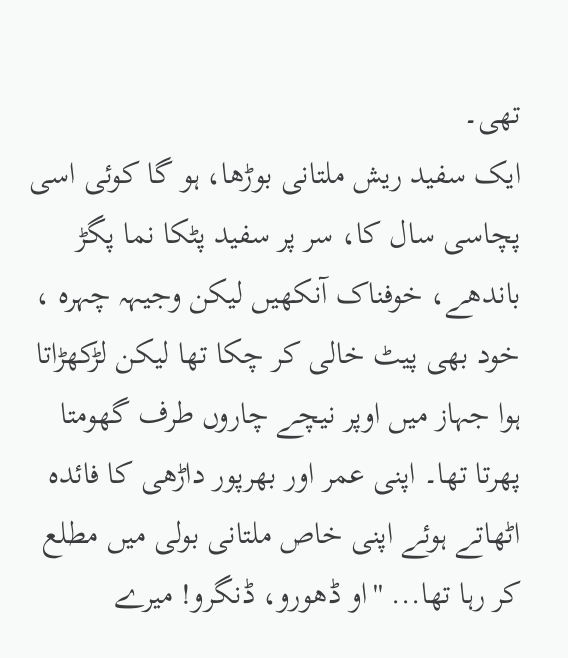تھی۔
ایک سفید ریش ملتانی بوڑھا، ہو گا کوئی اسی پچاسی سال کا، سر پر سفید پٹکا نما پگڑ باندھے، خوفناک آنکھیں لیکن وجیہہ چہرہ ، خود بھی پیٹ خالی کر چکا تھا لیکن لڑکھڑاتا ہوا جہاز میں اوپر نیچے چاروں طرف گھومتا پھرتا تھا۔ اپنی عمر اور بھرپور داڑھی کا فائدہ اٹھاتے ہوئے اپنی خاص ملتانی بولی میں مطلع کر رہا تھا... ''او ڈھورو، ڈنگرو! میرے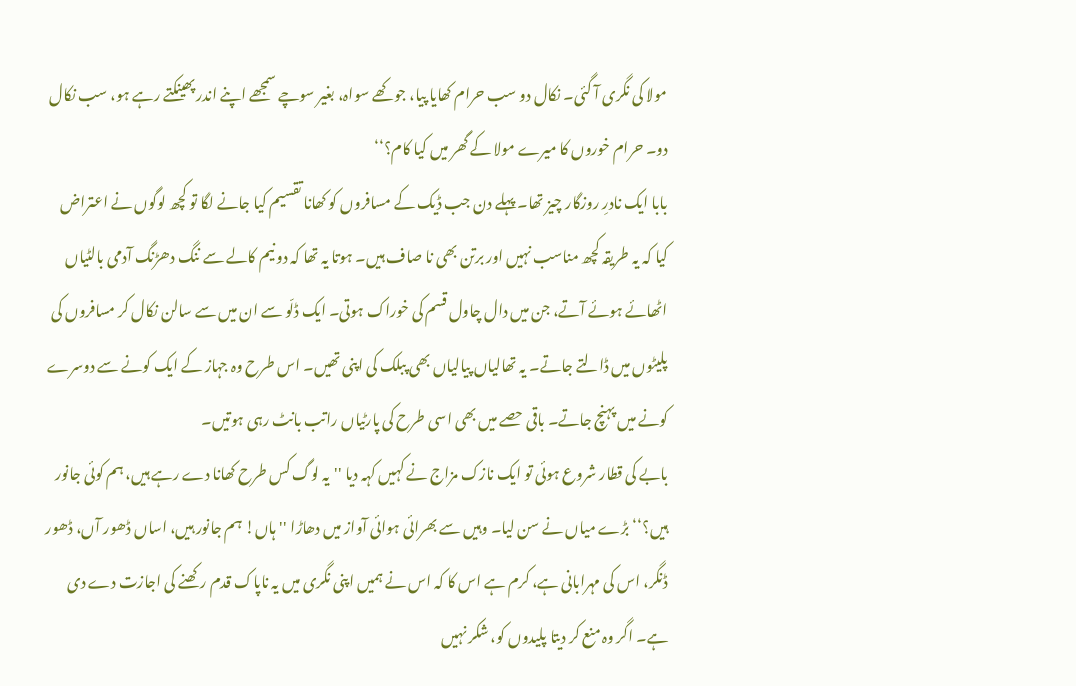مولا کی نگری آ گئی۔ نکال دو سب حرام کھایا پیا، جو کھے سواہ، بغیر سوچے سمجھے اپنے اندر پھینکتے رہے ہو، سب نکال دو۔ حرام خوروں کا میرے مولا کے گھر میں کیا کام؟‘‘
بابا ایک نادرِ روزگار چیز تھا۔ پہلے دن جب ڈیک کے مسافروں کو کھانا تقسیم کیا جانے لگا تو کچھ لوگوں نے اعتراض کیا کہ یہ طریقہ کچھ مناسب نہیں اور برتن بھی نا صاف ہیں۔ ہوتا یہ تھا کہ دو نیم کالے سے ننگ دھڑنگ آدمی بالٹیاں اٹھائے ہوئے آتے، جن میں دال چاول قسم کی خوراک ہوتی۔ ایک ڈلّو سے ان میں سے سالن نکال کر مسافروں کی پلیٹوں میں ڈالتے جاتے۔ یہ تھالیاں پیالیاں بھی پبلک کی اپنی تھیں۔ اس طرح وہ جہاز کے ایک کونے سے دوسرے کونے میں پہنچ جاتے۔ باقی حصے میں بھی اسی طرح کی پارٹیاں راتب بانٹ رہی ہوتیں۔
بابے کی قطار شروع ہوئی تو ایک نازک مزاج نے کہیں کہہ دیا ''یہ لوگ کس طرح کھانا دے رہے ہیں، ہم کوئی جانور ہیں؟‘‘ بڑے میاں نے سن لیا۔ وہیں سے بھرائی ہوائی آواز میں دھاڑا ''ہاں! ہم جانور ہیں، اساں ڈھور آں، ڈھور ڈنگر، اس کی مہرابانی ہے، کرم ہے اس کا کہ اس نے ہمیں اپنی نگری میں یہ ناپاک قدم رکھنے کی اجازت دے دی ہے۔ اگر وہ منع کر دیتا پلیدوں کو، شکر نہیں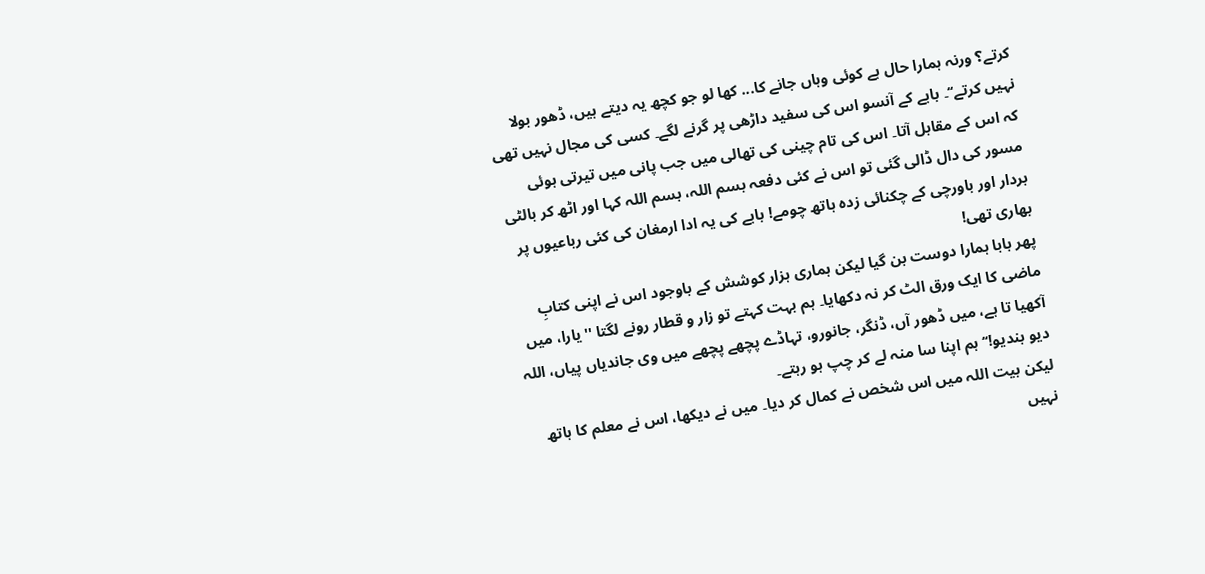کرتے؟ ورنہ ہمارا حال ہے کوئی وہاں جانے کا... کھا لو جو کچھ یہ دیتے ہیں، ڈھور بولا نہیں کرتے‘‘۔ بابے کے آنسو اس کی سفید داڑھی پر گرنے لگے۔ کسی کی مجال نہیں تھی کہ اس کے مقابل آتا۔ اس کی تام چینی کی تھالی میں جب پانی میں تیرتی ہوئی مسور کی دال ڈالی گئی تو اس نے کئی دفعہ بسم اللہ، بسم اللہ کہا اور اٹھ کر بالٹی بردار اور باورچی کے چکنائی زدہ ہاتھ چومے! بابے کی یہ ادا ارمغان کی کئی رباعیوں پر بھاری تھی!
پھر بابا ہمارا دوست بن گیا لیکن ہماری ہزار کوشش کے باوجود اس نے اپنی کتابِ ماضی کا ایک ورق الٹ کر نہ دکھایا۔ ہم بہت کہتے تو زار و قطار رونے لگتا ''یارا، میں آکھیا تا ہے، میں ڈھور آں، ڈنگر، جانورو، تہاڈے پچھے پچھے میں وی جاندیاں پیاں، اللہ دیو بندیو!‘‘ ہم اپنا سا منہ لے کر چپ ہو رہتے۔
لیکن بیت اللہ میں اس شخص نے کمال کر دیا۔ میں نے دیکھا، اس نے معلم کا ہاتھ نہیں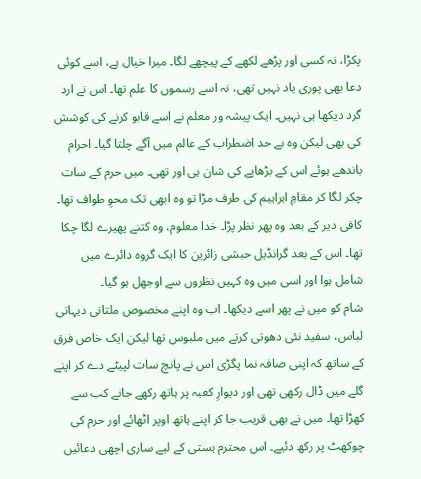پکڑا، نہ کسی اور پڑھے لکھے کے پیچھے لگا۔ میرا خیال ہے، اسے کوئی دعا بھی پوری یاد نہیں تھی، نہ اسے رسموں کا علم تھا۔ اس نے ارد گرد دیکھا ہی نہیں۔ ایک پیشہ ور معلم نے اسے قابو کرنے کی کوشش کی بھی لیکن وہ بے حد اضطراب کے عالم میں آگے چلتا گیا۔ احرام باندھے ہوئے اس کے بڑھاپے کی شان ہی اور تھی۔ میں حرم کے سات چکر لگا کر مقامِ ابراہیم کی طرف مڑا تو وہ ابھی تک محوِ طواف تھا۔ کافی دیر کے بعد وہ پھر نظر پڑا۔ خدا معلوم، وہ کتنے پھیرے لگا چکا تھا۔ اس کے بعد گرانڈیل حبشی زائرین کا ایک گروہ دائرے میں شامل ہوا اور اسی میں وہ کہیں نظروں سے اوجھل ہو گیا۔
شام کو میں نے پھر اسے دیکھا۔ اب وہ اپنے مخصوص ملتانی دیہاتی لباس، سفید نئی دھوتی کرتے میں ملبوس تھا لیکن ایک خاص فرق کے ساتھ کہ اپنی صافہ نما پگڑی اس نے پانچ سات لپیٹے دے کر اپنے گلے میں ڈال رکھی تھی اور دیوارِ کعبہ پر ہاتھ رکھے جانے کب سے کھڑا تھا۔ میں نے بھی قریب جا کر اپنے ہاتھ اوپر اٹھائے اور حرم کی چوکھٹ پر رکھ دئیے۔ اس محترم ہستی کے لیے ساری اچھی دعائیں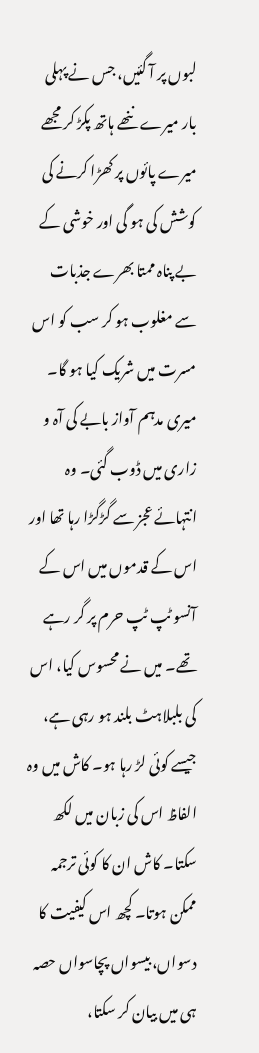لبوں پر آ گئیں، جس نے پہلی بار میرے ننھے ہاتھ پکڑ کر مجھے میرے پائوں پر کھڑا کرنے کی کوشش کی ہو گی اور خوشی کے بے پناہ ممتا بھرے جذبات سے مغلوب ہو کر سب کو اس مسرت میں شریک کیا ہو گا۔ میری مدہم آواز بابے کی آہ و زاری میں ڈوب گئی۔ وہ انتہائے عجز سے گڑگڑا رہا تھا اور اس کے قدموں میں اس کے آنسو ٹپ ٹپ حرم پر گر رہے تھے۔ میں نے محسوس کیا، اس کی بلبلاہٹ بلند ہو رہی ہے، جیسے کوئی لڑ رہا ہو۔ کاش میں وہ الفاظ اس کی زبان میں لکھ سکتا۔ کاش ان کا کوئی ترجمہ ممکن ہوتا۔ کچھ اس کیفیت کا دسواں، بیسواں پچاسواں حصہ ہی میں بیان کر سکتا،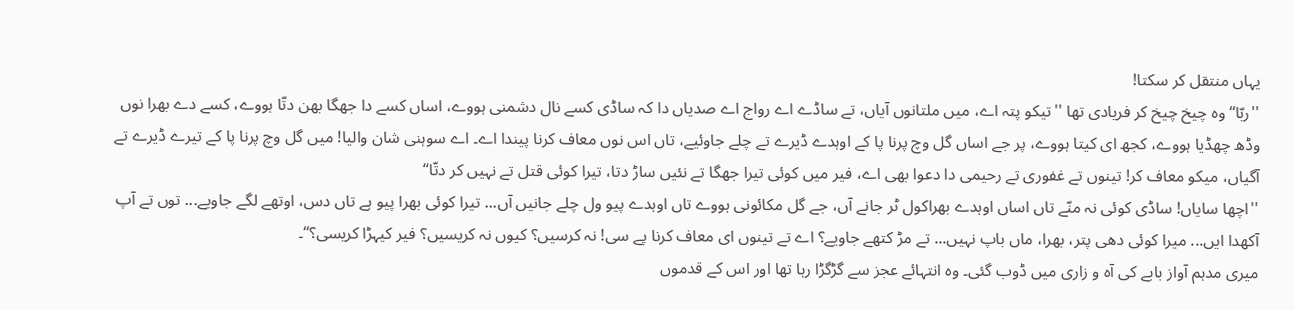یہاں منتقل کر سکتا!
''ربّا‘‘ وہ چیخ چیخ کر فریادی تھا ''تیکو پتہ اے، میں ملتانوں آیاں، تے ساڈے اے رواج اے صدیاں دا کہ ساڈی کسے نال دشمنی ہووے، اساں کسے دا جھگا بھن دتّا ہووے، کسے دے بھرا نوں وڈھ چھڈیا ہووے، کجھ ای کیتا ہووے، پر جے اساں گل وچ پرنا پا کے اوہدے ڈیرے تے چلے جاوئیے، تاں اس نوں معاف کرنا پیندا اے۔ اے سوہنی شان والیا! میں گل وچ پرنا پا کے تیرے ڈیرے تے آگیاں، میکو معاف کر! تینوں تے غفوری تے رحیمی دا دعوا بھی اے، فیر میں کوئی تیرا جھگا تے نئیں ساڑ دتا، تیرا کوئی قتل تے نہیں کر دتّا‘‘
''اچھا سایاں! ساڈی کوئی نہ منّے تاں اساں اوہدے بھراکول ٹر جانے آں، جے گل مکائونی ہووے تاں اوہدے پیو ول چلے جانیں آں... تیرا کوئی بھرا پیو ہے تاں دس، اوتھے لگے جاویے... توں تے آپ آکھدا ایں... میرا کوئی دھی پتر، بھرا، ماں باپ نہیں... تے مڑ کتھے جاویے؟ اے تے تینوں ای معاف کرنا پے سی! نہ کرسیں؟ کیوں نہ کریسیں؟ فیر کیہڑا کریسی؟‘‘۔
میری مدہم آواز بابے کی آہ و زاری میں ڈوب گئی۔ وہ انتہائے عجز سے گڑگڑا رہا تھا اور اس کے قدموں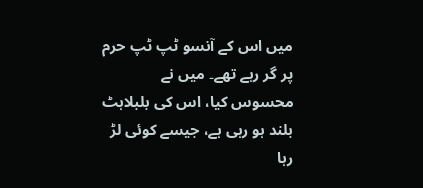میں اس کے آنسو ٹپ ٹپ حرم پر گر رہے تھے۔ میں نے محسوس کیا، اس کی بلبلاہٹ بلند ہو رہی ہے، جیسے کوئی لڑ رہا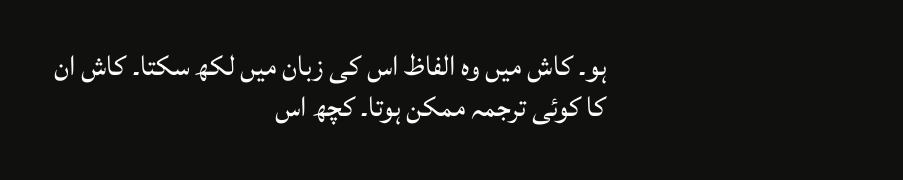ہو۔ کاش میں وہ الفاظ اس کی زبان میں لکھ سکتا۔ کاش ان کا کوئی ترجمہ ممکن ہوتا۔ کچھ اس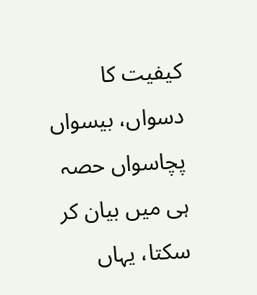کیفیت کا دسواں، بیسواں پچاسواں حصہ ہی میں بیان کر سکتا، یہاں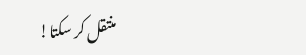منتقل کر سکتا!